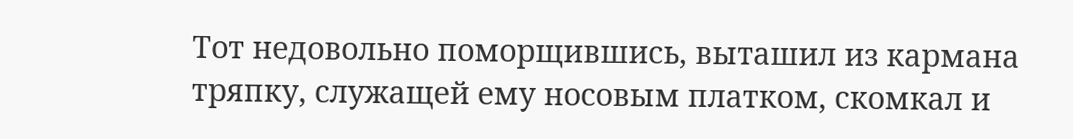Тот недовольно поморщившись, выташил из кармана тряпку, служащей ему носовым платком, скомкал и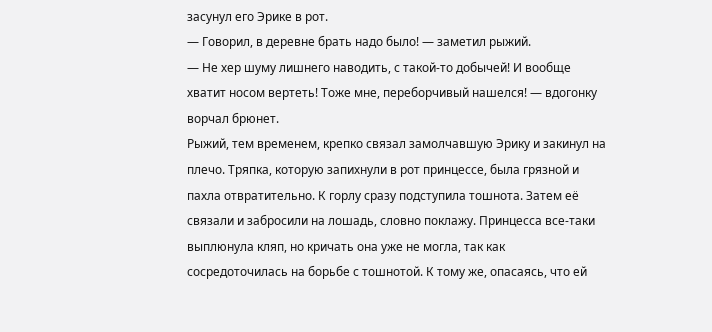засунул его Эрике в рот.
— Говорил, в деревне брать надо было! — заметил рыжий.
— Не хер шуму лишнего наводить, с такой-то добычей! И вообще хватит носом вертеть! Тоже мне, переборчивый нашелся! — вдогонку ворчал брюнет.
Рыжий, тем временем, крепко связал замолчавшую Эрику и закинул на плечо. Тряпка, которую запихнули в рот принцессе, была грязной и пахла отвратительно. К горлу сразу подступила тошнота. Затем её связали и забросили на лошадь, словно поклажу. Принцесса все-таки выплюнула кляп, но кричать она уже не могла, так как сосредоточилась на борьбе с тошнотой. К тому же, опасаясь, что ей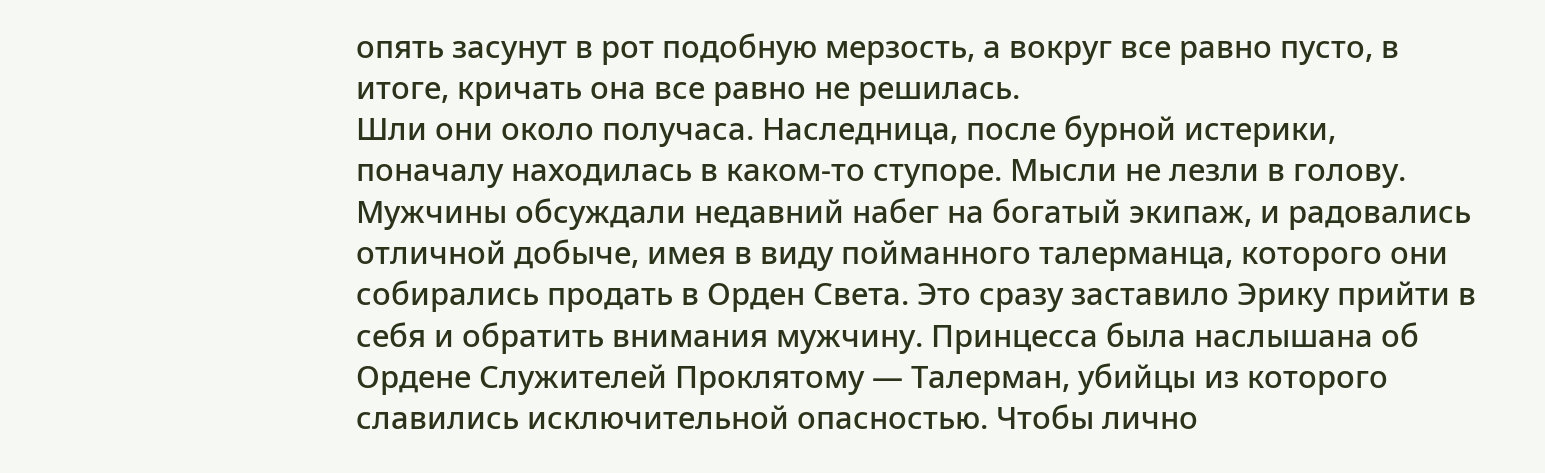опять засунут в рот подобную мерзость, а вокруг все равно пусто, в итоге, кричать она все равно не решилась.
Шли они около получаса. Наследница, после бурной истерики, поначалу находилась в каком-то ступоре. Мысли не лезли в голову. Мужчины обсуждали недавний набег на богатый экипаж, и радовались отличной добыче, имея в виду пойманного талерманца, которого они собирались продать в Орден Света. Это сразу заставило Эрику прийти в себя и обратить внимания мужчину. Принцесса была наслышана об Ордене Служителей Проклятому — Талерман, убийцы из которого славились исключительной опасностью. Чтобы лично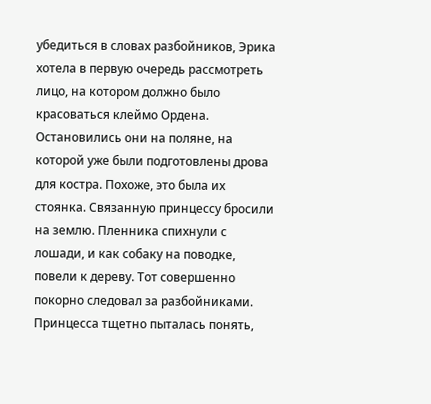убедиться в словах разбойников, Эрика хотела в первую очередь рассмотреть лицо, на котором должно было красоваться клеймо Ордена.
Остановились они на поляне, на которой уже были подготовлены дрова для костра. Похоже, это была их стоянка. Связанную принцессу бросили на землю. Пленника спихнули с лошади, и как собаку на поводке, повели к дереву. Тот совершенно покорно следовал за разбойниками. Принцесса тщетно пыталась понять,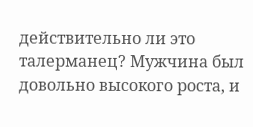действительно ли это талерманец? Мужчина был довольно высокого роста, и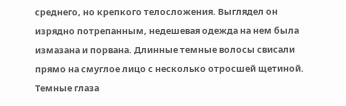среднего, но крепкого телосложения. Выглядел он изрядно потрепанным, недешевая одежда на нем была измазана и порвана. Длинные темные волосы свисали прямо на смуглое лицо с несколько отросшей щетиной. Темные глаза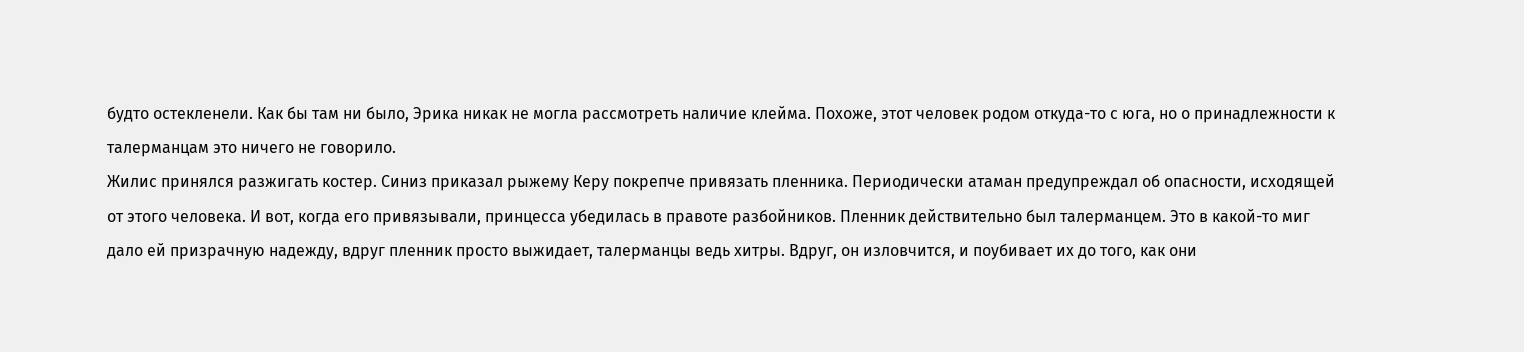будто остекленели. Как бы там ни было, Эрика никак не могла рассмотреть наличие клейма. Похоже, этот человек родом откуда-то с юга, но о принадлежности к талерманцам это ничего не говорило.
Жилис принялся разжигать костер. Синиз приказал рыжему Керу покрепче привязать пленника. Периодически атаман предупреждал об опасности, исходящей от этого человека. И вот, когда его привязывали, принцесса убедилась в правоте разбойников. Пленник действительно был талерманцем. Это в какой-то миг дало ей призрачную надежду, вдруг пленник просто выжидает, талерманцы ведь хитры. Вдруг, он изловчится, и поубивает их до того, как они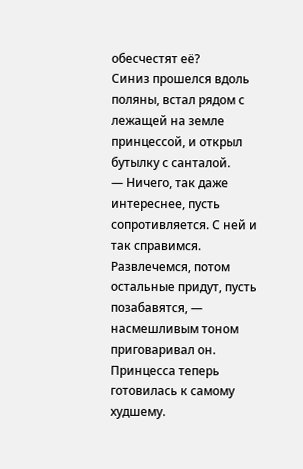обесчестят её?
Синиз прошелся вдоль поляны, встал рядом с лежащей на земле принцессой, и открыл бутылку с санталой.
— Ничего, так даже интереснее, пусть сопротивляется. С ней и так справимся. Развлечемся, потом остальные придут, пусть позабавятся, — насмешливым тоном приговаривал он. Принцесса теперь готовилась к самому худшему.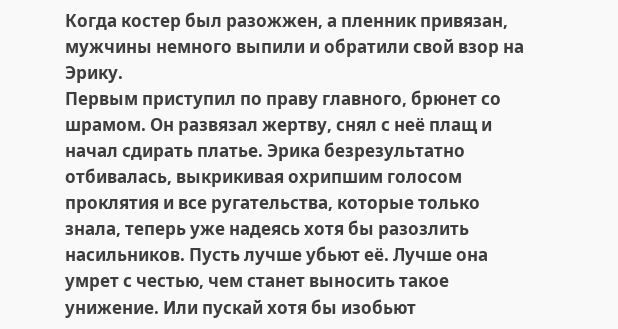Когда костер был разожжен, а пленник привязан, мужчины немного выпили и обратили свой взор на Эрику.
Первым приступил по праву главного, брюнет со шрамом. Он развязал жертву, снял с неё плащ и начал сдирать платье. Эрика безрезультатно отбивалась, выкрикивая охрипшим голосом проклятия и все ругательства, которые только знала, теперь уже надеясь хотя бы разозлить насильников. Пусть лучше убьют её. Лучше она умрет с честью, чем станет выносить такое унижение. Или пускай хотя бы изобьют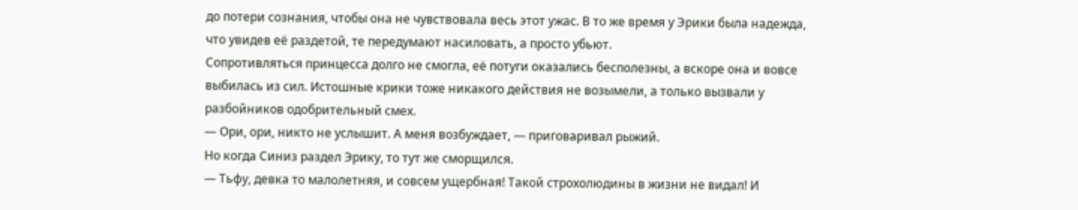до потери сознания, чтобы она не чувствовала весь этот ужас. В то же время у Эрики была надежда, что увидев её раздетой, те передумают насиловать, а просто убьют.
Сопротивляться принцесса долго не смогла, её потуги оказались бесполезны, а вскоре она и вовсе выбилась из сил. Истошные крики тоже никакого действия не возымели, а только вызвали у разбойников одобрительный смех.
— Ори, ори, никто не услышит. А меня возбуждает, — приговаривал рыжий.
Но когда Синиз раздел Эрику, то тут же сморщился.
— Тьфу, девка то малолетняя, и совсем ущербная! Такой строхолюдины в жизни не видал! И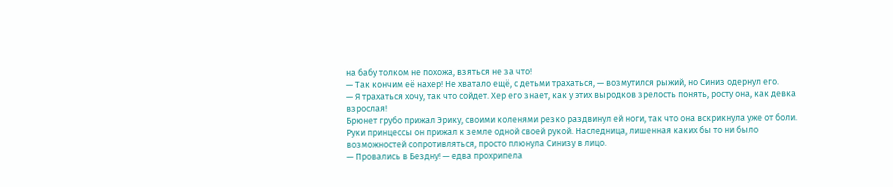на бабу толком не похожа, взяться не за что!
— Так кончим её нахер! Не хватало ещё, с детьми трахаться, — возмутился рыжий, но Синиз одернул его.
— Я трахаться хочу, так что сойдет. Хер его знает, как у этих выродков зрелость понять, росту она, как девка взрослая!
Брюнет грубо прижал Эрику, своими коленями резко раздвинул ей ноги, так что она вскрикнула уже от боли. Руки принцессы он прижал к земле одной своей рукой. Наследница, лишенная каких бы то ни было возможностей сопротивляться, просто плюнула Синизу в лицо.
— Провались в Бездну! — едва прохрипела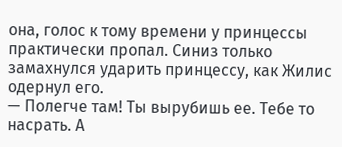она, голос к тому времени у принцессы практически пропал. Синиз только замахнулся ударить принцессу, как Жилис одернул его.
— Полегче там! Ты вырубишь ее. Тебе то насрать. А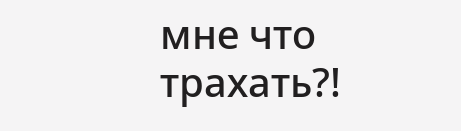мне что трахать?!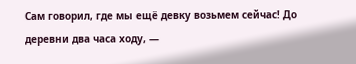Сам говорил, где мы ещё девку возьмем сейчас! До деревни два часа ходу, —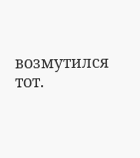возмутился тот.